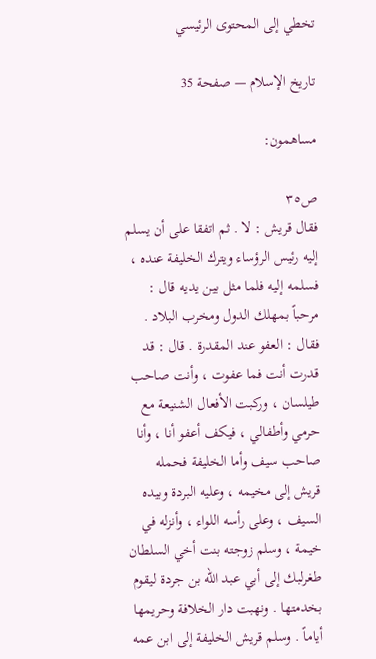تخطي إلى المحتوى الرئيسي

تاريخ الإسلام — صفحة 35

مساهمون:

ص٣٥
فقال قريش : لا . ثم اتفقا على أن يسلم إليه رئيس الرؤساء ويترك الخليفة عنده ، فسلمه إليه فلما مثل بين يديه قال : مرحباً بمهلك الدول ومخرب البلاد . فقال : العفو عند المقدرة . قال : قد قدرت أنت فما عفوت ، وأنت صاحب طيلسان ، وركبت الأفعال الشنيعة مع حرمي وأطفالي ، فيكف أعفو أنا ، وأنا صاحب سيف وأما الخليفة فحمله قريش إلى مخيمه ، وعليه البردة وبيده السيف ، وعلى رأسه اللواء ، وأنزله في خيمة ، وسلم زوجته بنت أخي السلطان طغرلبك إلى أبي عبد الله بن جردة ليقوم بخدمتها . ونهبت دار الخلافة وحريمها أياماً . وسلم قريش الخليفة إلى ابن عمه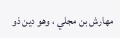مهارش بن مجلي ، وهو دين ذو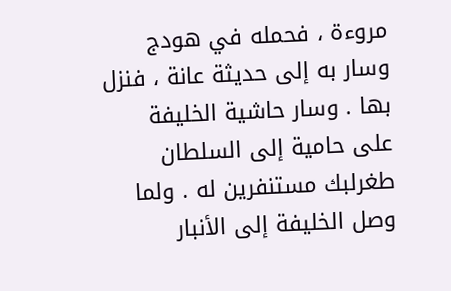مروءة ، فحمله في هودج وسار به إلى حديثة عانة ، فنزل بها . وسار حاشية الخليفة على حامية إلى السلطان طغرلبك مستنفرين له . ولما وصل الخليفة إلى الأنبار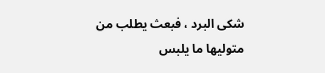شكى البرد ، فبعث يطلب من متوليها ما يلبس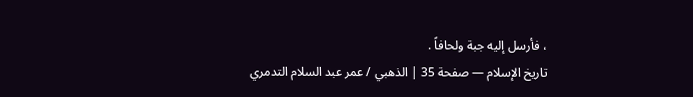، فأرسل إليه جبة ولحافاً .
تاريخ الإسلام — صفحة 35 | الذهبي / عمر عبد السلام التدمري